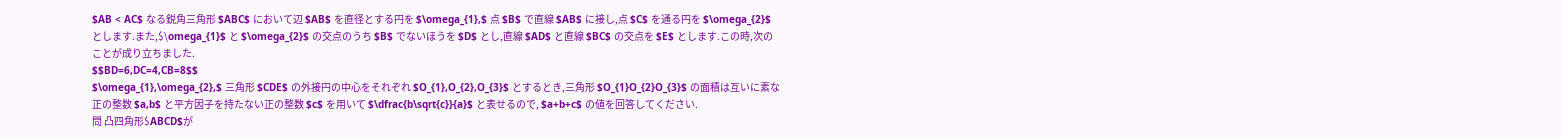$AB < AC$ なる鋭角三角形 $ABC$ において辺 $AB$ を直径とする円を $\omega_{1},$ 点 $B$ で直線 $AB$ に接し,点 $C$ を通る円を $\omega_{2}$ とします.また,$\omega_{1}$ と $\omega_{2}$ の交点のうち $B$ でないほうを $D$ とし,直線 $AD$ と直線 $BC$ の交点を $E$ とします.この時,次のことが成り立ちました.
$$BD=6,DC=4,CB=8$$
$\omega_{1},\omega_{2},$ 三角形 $CDE$ の外接円の中心をそれぞれ $O_{1},O_{2},O_{3}$ とするとき,三角形 $O_{1}O_{2}O_{3}$ の面積は互いに素な正の整数 $a,b$ と平方因子を持たない正の整数 $c$ を用いて $\dfrac{b\sqrt{c}}{a}$ と表せるので, $a+b+c$ の値を回答してください.
問 凸四角形$ABCD$が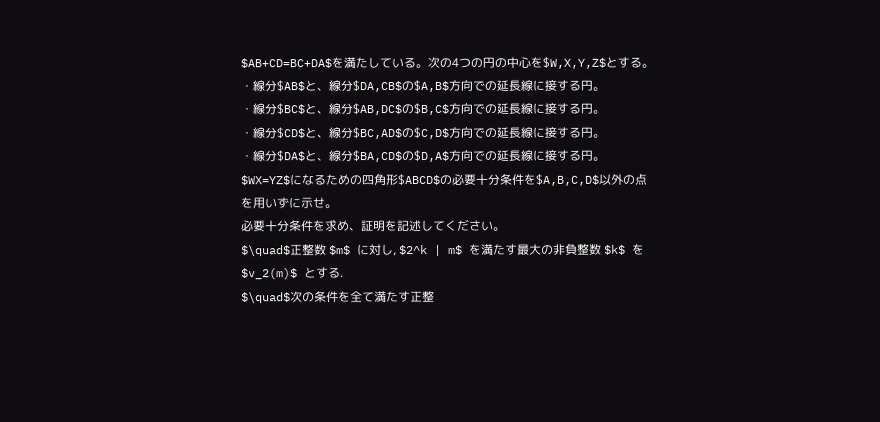$AB+CD=BC+DA$を満たしている。次の4つの円の中心を$W,X,Y,Z$とする。
・線分$AB$と、線分$DA,CB$の$A,B$方向での延長線に接する円。
・線分$BC$と、線分$AB,DC$の$B,C$方向での延長線に接する円。
・線分$CD$と、線分$BC,AD$の$C,D$方向での延長線に接する円。
・線分$DA$と、線分$BA,CD$の$D,A$方向での延長線に接する円。
$WX=YZ$になるための四角形$ABCD$の必要十分条件を$A,B,C,D$以外の点を用いずに示せ。
必要十分条件を求め、証明を記述してください。
$\quad$正整数 $m$ に対し, $2^k | m$ を満たす最大の非負整数 $k$ を $v_2(m)$ とする.
$\quad$次の条件を全て満たす正整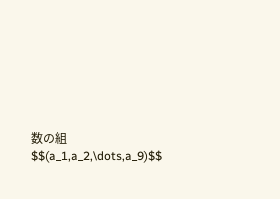数の組
$$(a_1,a_2,\dots,a_9)$$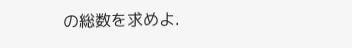の総数を求めよ.